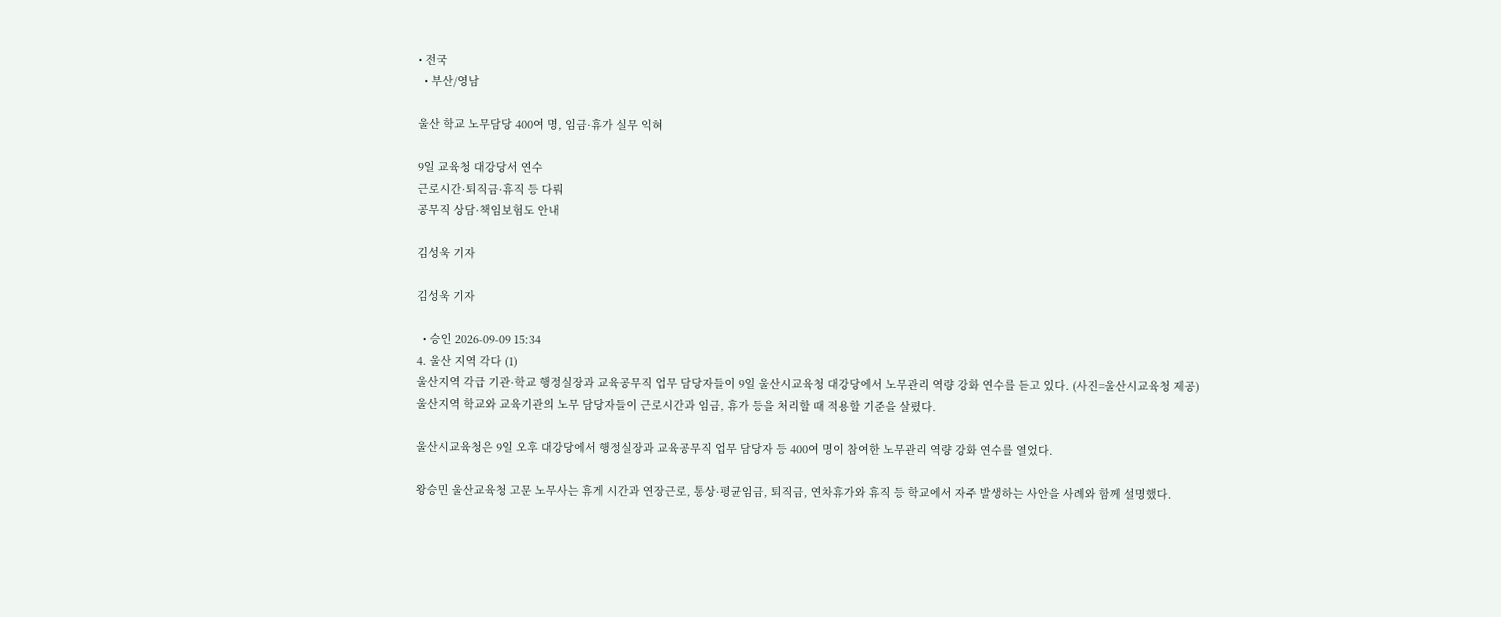• 전국
  • 부산/영남

울산 학교 노무담당 400여 명, 임금·휴가 실무 익혀

9일 교육청 대강당서 연수
근로시간·퇴직금·휴직 등 다뤄
공무직 상담·책임보험도 안내

김성욱 기자

김성욱 기자

  • 승인 2026-09-09 15:34
4. 울산 지역 각다 (1)
울산지역 각급 기관·학교 행정실장과 교육공무직 업무 담당자들이 9일 울산시교육청 대강당에서 노무관리 역량 강화 연수를 듣고 있다. (사진=울산시교육청 제공)
울산지역 학교와 교육기관의 노무 담당자들이 근로시간과 임금, 휴가 등을 처리할 때 적용할 기준을 살폈다.

울산시교육청은 9일 오후 대강당에서 행정실장과 교육공무직 업무 담당자 등 400여 명이 참여한 노무관리 역량 강화 연수를 열었다.

왕승민 울산교육청 고문 노무사는 휴게 시간과 연장근로, 통상·평균임금, 퇴직금, 연차휴가와 휴직 등 학교에서 자주 발생하는 사안을 사례와 함께 설명했다.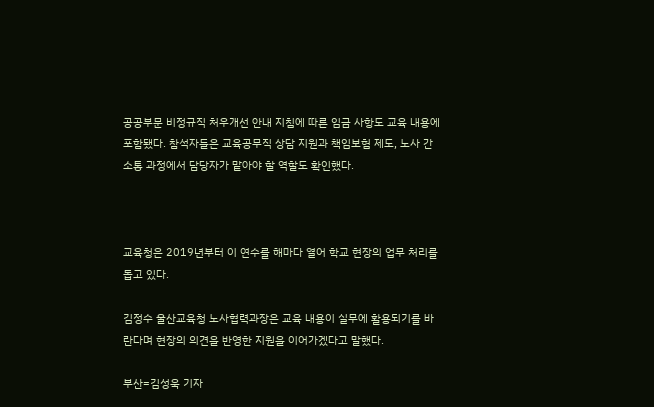공공부문 비정규직 처우개선 안내 지침에 따른 임금 사항도 교육 내용에 포함됐다. 참석자들은 교육공무직 상담 지원과 책임보험 제도, 노사 간 소통 과정에서 담당자가 맡아야 할 역할도 확인했다.



교육청은 2019년부터 이 연수를 해마다 열어 학교 현장의 업무 처리를 돕고 있다.

김정수 울산교육청 노사협력과장은 교육 내용이 실무에 활용되기를 바란다며 현장의 의견을 반영한 지원을 이어가겠다고 말했다.

부산=김성욱 기자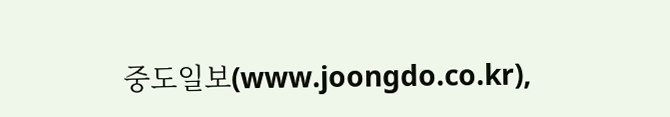중도일보(www.joongdo.co.kr),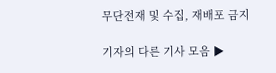무단전재 및 수집, 재배포 금지

기자의 다른 기사 모음 ▶